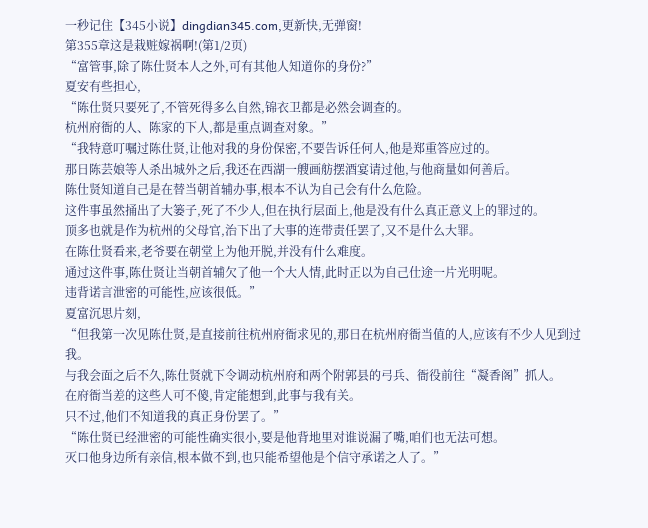一秒记住【345小说】dingdian345.com,更新快,无弹窗!
第355章这是栽赃嫁祸啊!(第1/2页)
“富管事,除了陈仕贤本人之外,可有其他人知道你的身份?”
夏安有些担心,
“陈仕贤只要死了,不管死得多么自然,锦衣卫都是必然会调查的。
杭州府衙的人、陈家的下人,都是重点调查对象。”
“我特意叮嘱过陈仕贤,让他对我的身份保密,不要告诉任何人,他是郑重答应过的。
那日陈芸娘等人杀出城外之后,我还在西湖一艘画舫摆酒宴请过他,与他商量如何善后。
陈仕贤知道自己是在替当朝首辅办事,根本不认为自己会有什么危险。
这件事虽然捅出了大篓子,死了不少人,但在执行层面上,他是没有什么真正意义上的罪过的。
顶多也就是作为杭州的父母官,治下出了大事的连带责任罢了,又不是什么大罪。
在陈仕贤看来,老爷要在朝堂上为他开脱,并没有什么难度。
通过这件事,陈仕贤让当朝首辅欠了他一个大人情,此时正以为自己仕途一片光明呢。
违背诺言泄密的可能性,应该很低。”
夏富沉思片刻,
“但我第一次见陈仕贤,是直接前往杭州府衙求见的,那日在杭州府衙当值的人,应该有不少人见到过我。
与我会面之后不久,陈仕贤就下令调动杭州府和两个附郭县的弓兵、衙役前往“凝香阁”抓人。
在府衙当差的这些人可不傻,肯定能想到,此事与我有关。
只不过,他们不知道我的真正身份罢了。”
“陈仕贤已经泄密的可能性确实很小,要是他背地里对谁说漏了嘴,咱们也无法可想。
灭口他身边所有亲信,根本做不到,也只能希望他是个信守承诺之人了。”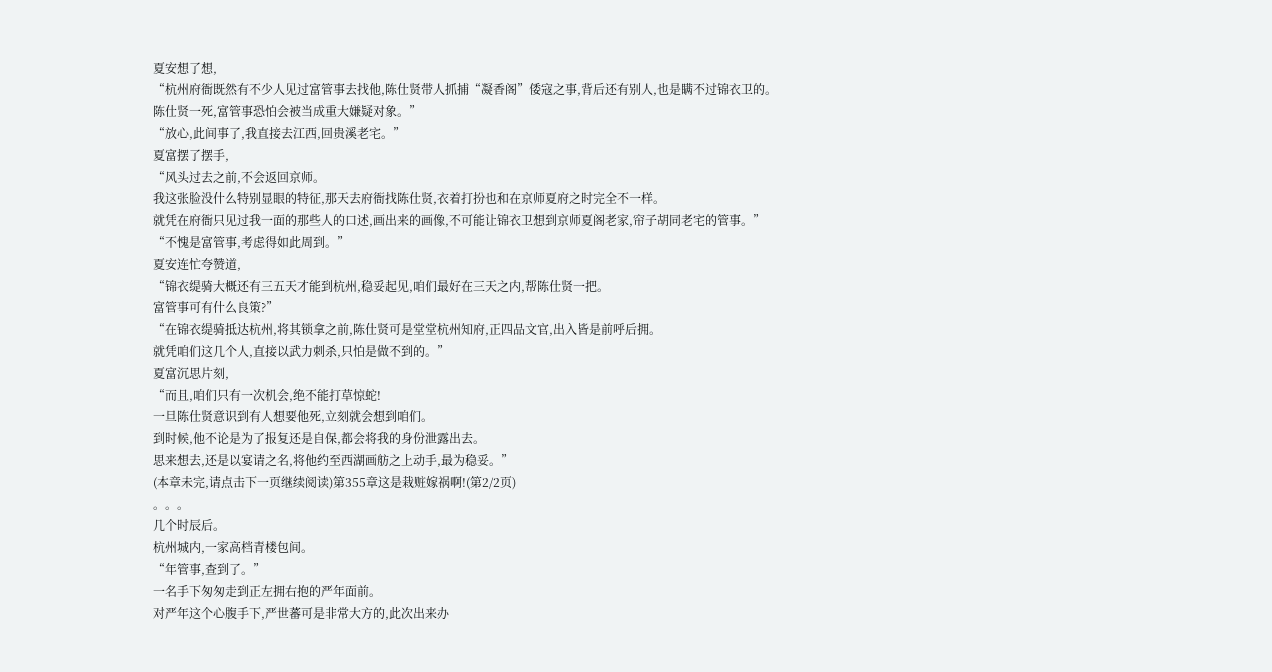夏安想了想,
“杭州府衙既然有不少人见过富管事去找他,陈仕贤带人抓捕“凝香阁”倭寇之事,背后还有别人,也是瞒不过锦衣卫的。
陈仕贤一死,富管事恐怕会被当成重大嫌疑对象。”
“放心,此间事了,我直接去江西,回贵溪老宅。”
夏富摆了摆手,
“风头过去之前,不会返回京师。
我这张脸没什么特别显眼的特征,那天去府衙找陈仕贤,衣着打扮也和在京师夏府之时完全不一样。
就凭在府衙只见过我一面的那些人的口述,画出来的画像,不可能让锦衣卫想到京师夏阁老家,帘子胡同老宅的管事。”
“不愧是富管事,考虑得如此周到。”
夏安连忙夸赞道,
“锦衣缇骑大概还有三五天才能到杭州,稳妥起见,咱们最好在三天之内,帮陈仕贤一把。
富管事可有什么良策?”
“在锦衣缇骑抵达杭州,将其锁拿之前,陈仕贤可是堂堂杭州知府,正四品文官,出入皆是前呼后拥。
就凭咱们这几个人,直接以武力刺杀,只怕是做不到的。”
夏富沉思片刻,
“而且,咱们只有一次机会,绝不能打草惊蛇!
一旦陈仕贤意识到有人想要他死,立刻就会想到咱们。
到时候,他不论是为了报复还是自保,都会将我的身份泄露出去。
思来想去,还是以宴请之名,将他约至西湖画舫之上动手,最为稳妥。”
(本章未完,请点击下一页继续阅读)第355章这是栽赃嫁祸啊!(第2/2页)
。。。
几个时辰后。
杭州城内,一家高档青楼包间。
“年管事,查到了。”
一名手下匆匆走到正左拥右抱的严年面前。
对严年这个心腹手下,严世蕃可是非常大方的,此次出来办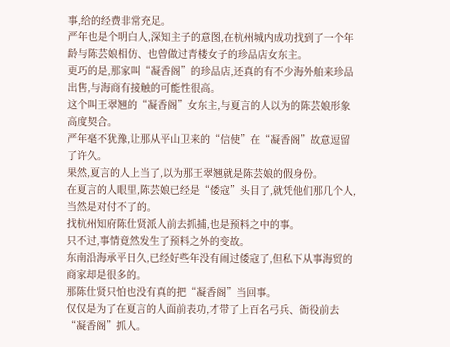事,给的经费非常充足。
严年也是个明白人,深知主子的意图,在杭州城内成功找到了一个年龄与陈芸娘相仿、也曾做过青楼女子的珍品店女东主。
更巧的是,那家叫“凝香阁”的珍品店,还真的有不少海外舶来珍品出售,与海商有接触的可能性很高。
这个叫王翠翘的“凝香阁”女东主,与夏言的人以为的陈芸娘形象高度契合。
严年毫不犹豫,让那从平山卫来的“信使”在“凝香阁”故意逗留了许久。
果然,夏言的人上当了,以为那王翠翘就是陈芸娘的假身份。
在夏言的人眼里,陈芸娘已经是“倭寇”头目了,就凭他们那几个人,当然是对付不了的。
找杭州知府陈仕贤派人前去抓捕,也是预料之中的事。
只不过,事情竟然发生了预料之外的变故。
东南沿海承平日久,已经好些年没有闹过倭寇了,但私下从事海贸的商家却是很多的。
那陈仕贤只怕也没有真的把“凝香阁”当回事。
仅仅是为了在夏言的人面前表功,才带了上百名弓兵、衙役前去“凝香阁”抓人。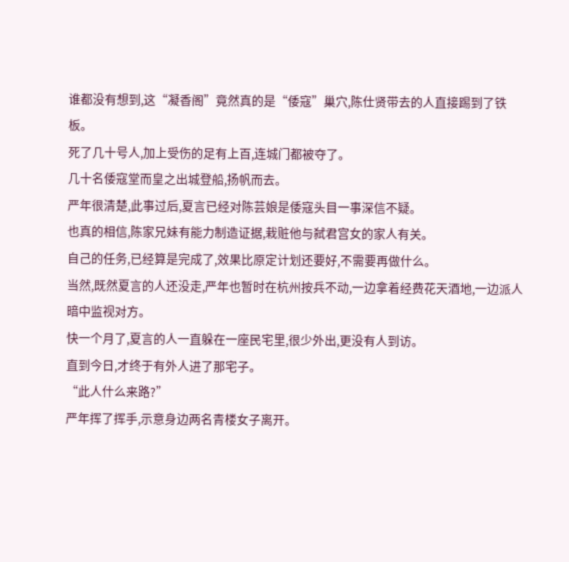谁都没有想到,这“凝香阁”竟然真的是“倭寇”巢穴,陈仕贤带去的人直接踢到了铁板。
死了几十号人,加上受伤的足有上百,连城门都被夺了。
几十名倭寇堂而皇之出城登船,扬帆而去。
严年很清楚,此事过后,夏言已经对陈芸娘是倭寇头目一事深信不疑。
也真的相信,陈家兄妹有能力制造证据,栽赃他与弑君宫女的家人有关。
自己的任务,已经算是完成了,效果比原定计划还要好,不需要再做什么。
当然,既然夏言的人还没走,严年也暂时在杭州按兵不动,一边拿着经费花天酒地,一边派人暗中监视对方。
快一个月了,夏言的人一直躲在一座民宅里,很少外出,更没有人到访。
直到今日,才终于有外人进了那宅子。
“此人什么来路?”
严年挥了挥手,示意身边两名青楼女子离开。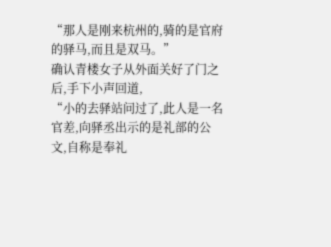“那人是刚来杭州的,骑的是官府的驿马,而且是双马。”
确认青楼女子从外面关好了门之后,手下小声回道,
“小的去驿站问过了,此人是一名官差,向驿丞出示的是礼部的公文,自称是奉礼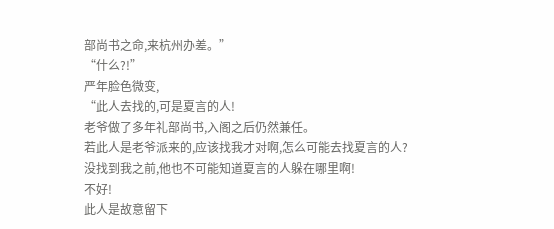部尚书之命,来杭州办差。”
“什么?!”
严年脸色微变,
“此人去找的,可是夏言的人!
老爷做了多年礼部尚书,入阁之后仍然兼任。
若此人是老爷派来的,应该找我才对啊,怎么可能去找夏言的人?
没找到我之前,他也不可能知道夏言的人躲在哪里啊!
不好!
此人是故意留下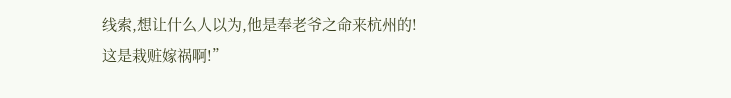线索,想让什么人以为,他是奉老爷之命来杭州的!
这是栽赃嫁祸啊!”